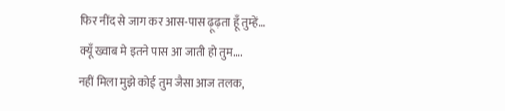फिर नींद से जाग कर आस-पास ढ़ूढ़ता हूँ तुम्हें…
क्यूँ ख्वाब मे इतने पास आ जाती हो तुम….
नहीं मिला मुझे कोई तुम जैसा आज तलक,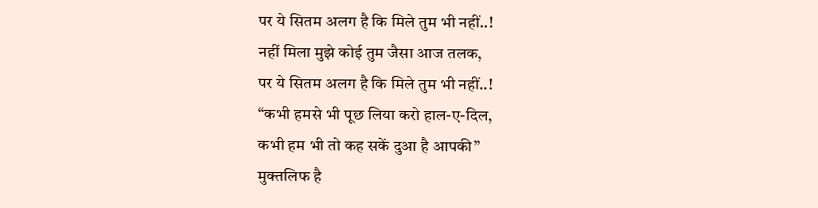पर ये सितम अलग है कि मिले तुम भी नहीं..!
नहीं मिला मुझे कोई तुम जैसा आज तलक,
पर ये सितम अलग है कि मिले तुम भी नहीं..!
“कभी हमसे भी पूछ लिया करो हाल-ए-दिल,
कभी हम भी तो कह सकें दुआ है आपकी”
मुक्तलिफ है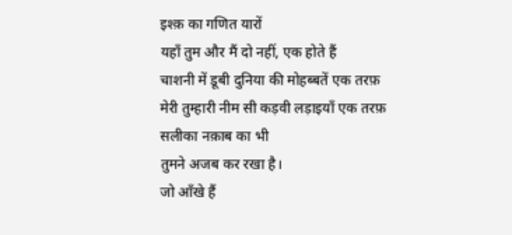इश्क़ का गणित यारों
यहाँ तुम और मैं दो नहीं, एक होते हैं
चाशनी में डूबी दुनिया की मोहब्बतें एक तरफ़
मेरी तुम्हारी नीम सी कड़वी लड़ाइयाँ एक तरफ़
सलीका नक़ाब का भी
तुमने अजब कर रखा है।
जो आँखे हैं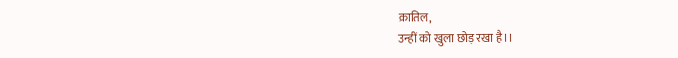क़ातिल,
उन्हीं को खुला छोड़ रखा है।।